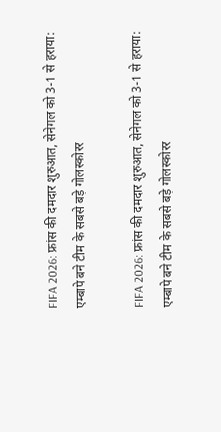FIFA 2026: फ्रांस की दमदार शुरुआत, सेनेगल को 3-1 से हराया: एम्बापे बने टीम के सबसे बड़े गोलस्कोरर

FIFA 2026: फ्रांस की दमदार शुरुआत, सेनेगल को 3-1 से हराया: एम्बापे बने टीम के सबसे बड़े गोलस्कोरर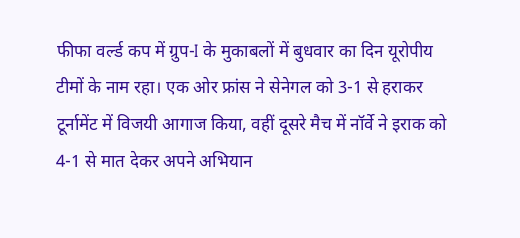फीफा वर्ल्ड कप में ग्रुप-I के मुकाबलों में बुधवार का दिन यूरोपीय टीमों के नाम रहा। एक ओर फ्रांस ने सेनेगल को 3-1 से हराकर टूर्नामेंट में विजयी आगाज किया, वहीं दूसरे मैच में नॉर्वे ने इराक को 4-1 से मात देकर अपने अभियान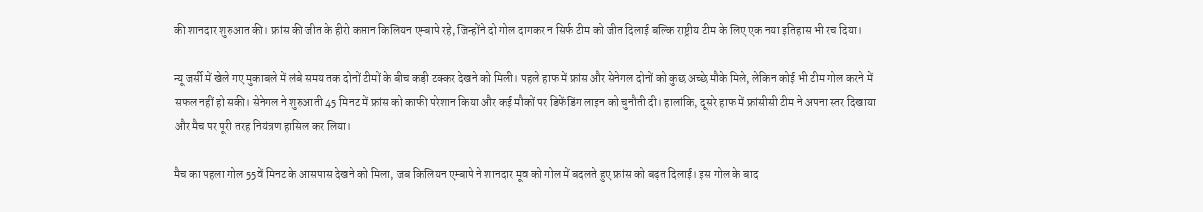की शानदार शुरुआत की। फ्रांस की जीत के हीरो कप्तान किलियन एम्बापे रहे, जिन्होंने दो गोल दागकर न सिर्फ टीम को जीत दिलाई बल्कि राष्ट्रीय टीम के लिए एक नया इतिहास भी रच दिया।

न्यू जर्सी में खेले गए मुकाबले में लंबे समय तक दोनों टीमों के बीच कड़ी टक्कर देखने को मिली। पहले हाफ में फ्रांस और सेनेगल दोनों को कुछ अच्छे मौके मिले, लेकिन कोई भी टीम गोल करने में सफल नहीं हो सकी। सेनेगल ने शुरुआती 45 मिनट में फ्रांस को काफी परेशान किया और कई मौकों पर डिफेंडिंग लाइन को चुनौती दी। हालांकि, दूसरे हाफ में फ्रांसीसी टीम ने अपना स्तर दिखाया और मैच पर पूरी तरह नियंत्रण हासिल कर लिया।

मैच का पहला गोल 55वें मिनट के आसपास देखने को मिला, जब किलियन एम्बापे ने शानदार मूव को गोल में बदलते हुए फ्रांस को बढ़त दिलाई। इस गोल के बाद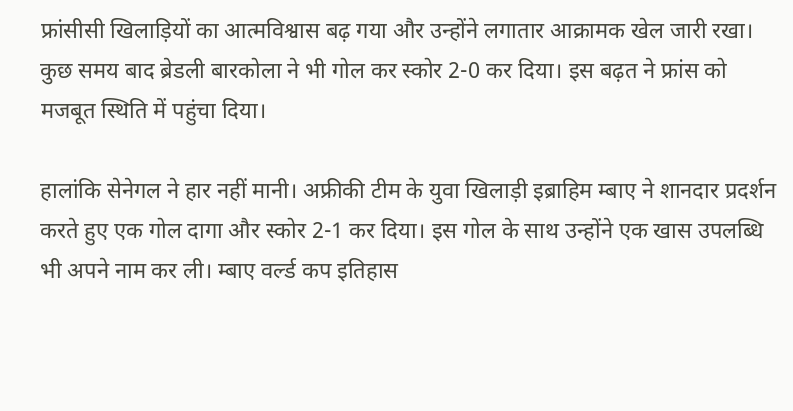फ्रांसीसी खिलाड़ियों का आत्मविश्वास बढ़ गया और उन्होंने लगातार आक्रामक खेल जारी रखा। कुछ समय बाद ब्रेडली बारकोला ने भी गोल कर स्कोर 2-0 कर दिया। इस बढ़त ने फ्रांस को मजबूत स्थिति में पहुंचा दिया।

हालांकि सेनेगल ने हार नहीं मानी। अफ्रीकी टीम के युवा खिलाड़ी इब्राहिम म्बाए ने शानदार प्रदर्शन करते हुए एक गोल दागा और स्कोर 2-1 कर दिया। इस गोल के साथ उन्होंने एक खास उपलब्धि भी अपने नाम कर ली। म्बाए वर्ल्ड कप इतिहास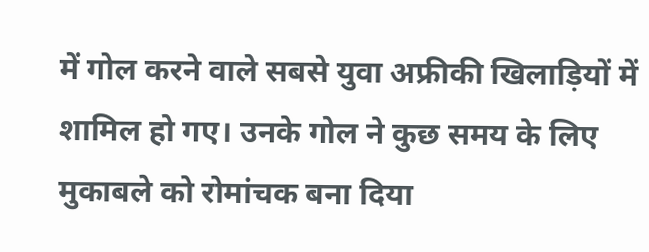में गोल करने वाले सबसे युवा अफ्रीकी खिलाड़ियों में शामिल हो गए। उनके गोल ने कुछ समय के लिए मुकाबले को रोमांचक बना दिया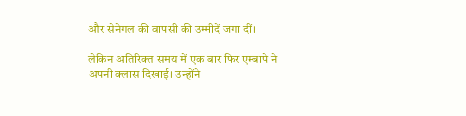और सेनेगल की वापसी की उम्मीदें जगा दीं।

लेकिन अतिरिक्त समय में एक बार फिर एम्बापे ने अपनी क्लास दिखाई। उन्होंने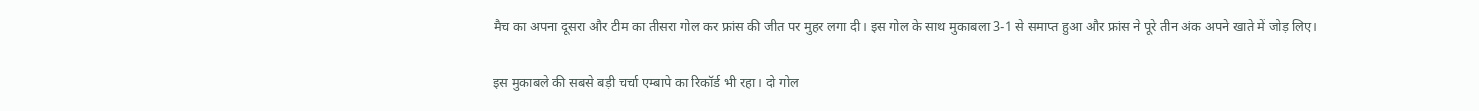मैच का अपना दूसरा और टीम का तीसरा गोल कर फ्रांस की जीत पर मुहर लगा दी। इस गोल के साथ मुकाबला 3-1 से समाप्त हुआ और फ्रांस ने पूरे तीन अंक अपने खाते में जोड़ लिए।

इस मुकाबले की सबसे बड़ी चर्चा एम्बापे का रिकॉर्ड भी रहा। दो गोल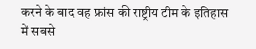करने के बाद वह फ्रांस की राष्ट्रीय टीम के इतिहास में सबसे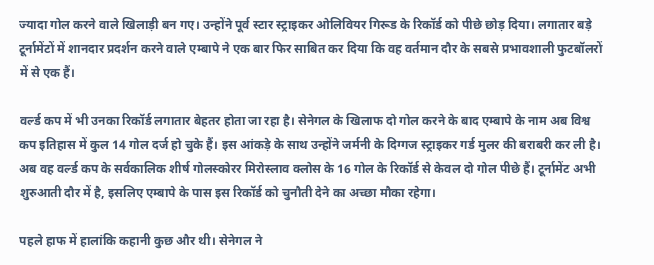ज्यादा गोल करने वाले खिलाड़ी बन गए। उन्होंने पूर्व स्टार स्ट्राइकर ओलिवियर गिरूड के रिकॉर्ड को पीछे छोड़ दिया। लगातार बड़े टूर्नामेंटों में शानदार प्रदर्शन करने वाले एम्बापे ने एक बार फिर साबित कर दिया कि वह वर्तमान दौर के सबसे प्रभावशाली फुटबॉलरों में से एक हैं।

वर्ल्ड कप में भी उनका रिकॉर्ड लगातार बेहतर होता जा रहा है। सेनेगल के खिलाफ दो गोल करने के बाद एम्बापे के नाम अब विश्व कप इतिहास में कुल 14 गोल दर्ज हो चुके हैं। इस आंकड़े के साथ उन्होंने जर्मनी के दिग्गज स्ट्राइकर गर्ड मुलर की बराबरी कर ली है। अब वह वर्ल्ड कप के सर्वकालिक शीर्ष गोलस्कोरर मिरोस्लाव क्लोस के 16 गोल के रिकॉर्ड से केवल दो गोल पीछे हैं। टूर्नामेंट अभी शुरुआती दौर में है, इसलिए एम्बापे के पास इस रिकॉर्ड को चुनौती देने का अच्छा मौका रहेगा।

पहले हाफ में हालांकि कहानी कुछ और थी। सेनेगल ने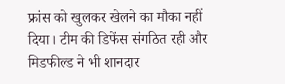फ्रांस को खुलकर खेलने का मौका नहीं दिया। टीम की डिफेंस संगठित रही और मिडफील्ड ने भी शानदार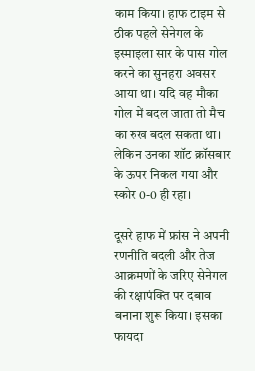काम किया। हाफ टाइम से ठीक पहले सेनेगल के इस्माइला सार के पास गोल करने का सुनहरा अवसर आया था। यदि वह मौका गोल में बदल जाता तो मैच का रुख बदल सकता था। लेकिन उनका शॉट क्रॉसबार के ऊपर निकल गया और स्कोर 0-0 ही रहा।

दूसरे हाफ में फ्रांस ने अपनी रणनीति बदली और तेज आक्रमणों के जरिए सेनेगल की रक्षापंक्ति पर दबाव बनाना शुरू किया। इसका फायदा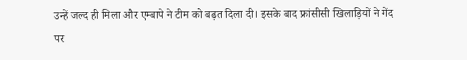उन्हें जल्द ही मिला और एम्बापे ने टीम को बढ़त दिला दी। इसके बाद फ्रांसीसी खिलाड़ियों ने गेंद पर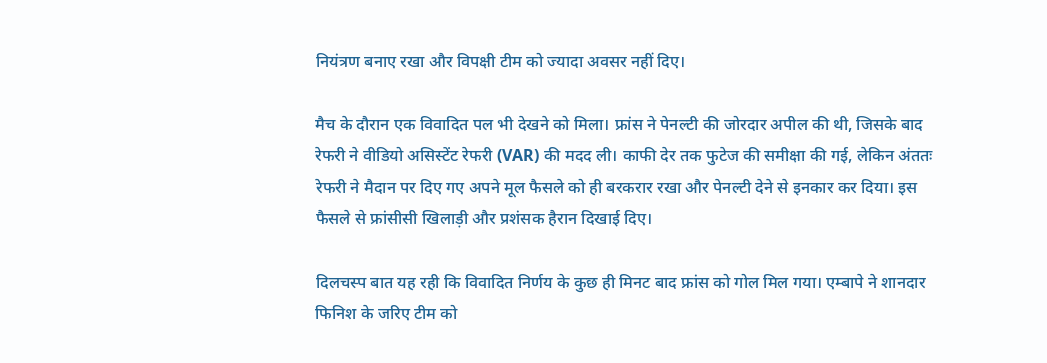नियंत्रण बनाए रखा और विपक्षी टीम को ज्यादा अवसर नहीं दिए।

मैच के दौरान एक विवादित पल भी देखने को मिला। फ्रांस ने पेनल्टी की जोरदार अपील की थी, जिसके बाद रेफरी ने वीडियो असिस्टेंट रेफरी (VAR) की मदद ली। काफी देर तक फुटेज की समीक्षा की गई, लेकिन अंततः रेफरी ने मैदान पर दिए गए अपने मूल फैसले को ही बरकरार रखा और पेनल्टी देने से इनकार कर दिया। इस फैसले से फ्रांसीसी खिलाड़ी और प्रशंसक हैरान दिखाई दिए।

दिलचस्प बात यह रही कि विवादित निर्णय के कुछ ही मिनट बाद फ्रांस को गोल मिल गया। एम्बापे ने शानदार फिनिश के जरिए टीम को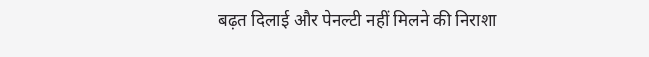बढ़त दिलाई और पेनल्टी नहीं मिलने की निराशा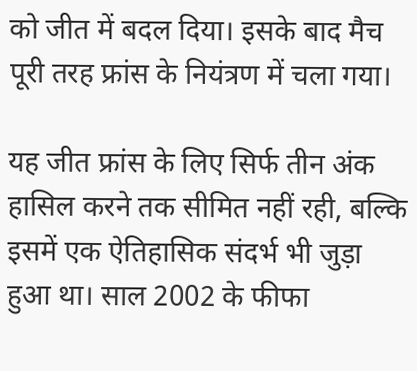को जीत में बदल दिया। इसके बाद मैच पूरी तरह फ्रांस के नियंत्रण में चला गया।

यह जीत फ्रांस के लिए सिर्फ तीन अंक हासिल करने तक सीमित नहीं रही, बल्कि इसमें एक ऐतिहासिक संदर्भ भी जुड़ा हुआ था। साल 2002 के फीफा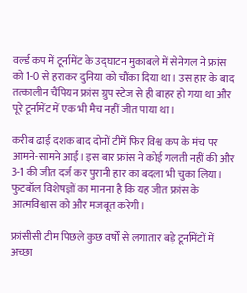वर्ल्ड कप में टूर्नामेंट के उद्घाटन मुकाबले में सेनेगल ने फ्रांस को 1-0 से हराकर दुनिया को चौंका दिया था। उस हार के बाद तत्कालीन चैंपियन फ्रांस ग्रुप स्टेज से ही बाहर हो गया था और पूरे टूर्नामेंट में एक भी मैच नहीं जीत पाया था।

करीब ढाई दशक बाद दोनों टीमें फिर विश्व कप के मंच पर आमने-सामने आईं। इस बार फ्रांस ने कोई गलती नहीं की और 3-1 की जीत दर्ज कर पुरानी हार का बदला भी चुका लिया। फुटबॉल विशेषज्ञों का मानना है कि यह जीत फ्रांस के आत्मविश्वास को और मजबूत करेगी।

फ्रांसीसी टीम पिछले कुछ वर्षों से लगातार बड़े टूर्नामेंटों में अच्छा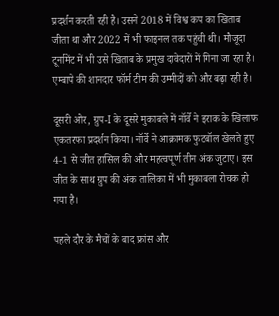प्रदर्शन करती रही है। उसने 2018 में विश्व कप का खिताब जीता था और 2022 में भी फाइनल तक पहुंची थी। मौजूदा टूर्नामेंट में भी उसे खिताब के प्रमुख दावेदारों में गिना जा रहा है। एम्बापे की शानदार फॉर्म टीम की उम्मीदों को और बढ़ा रही है।

दूसरी ओर, ग्रुप-I के दूसरे मुकाबले में नॉर्वे ने इराक के खिलाफ एकतरफा प्रदर्शन किया। नॉर्वे ने आक्रामक फुटबॉल खेलते हुए 4-1 से जीत हासिल की और महत्वपूर्ण तीन अंक जुटाए। इस जीत के साथ ग्रुप की अंक तालिका में भी मुकाबला रोचक हो गया है।

पहले दौर के मैचों के बाद फ्रांस और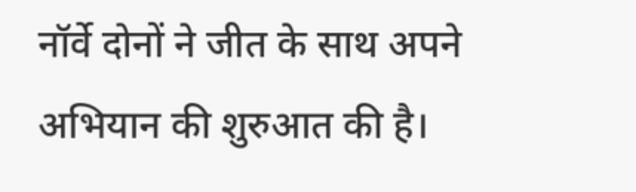नॉर्वे दोनों ने जीत के साथ अपने अभियान की शुरुआत की है।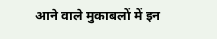आने वाले मुकाबलों में इन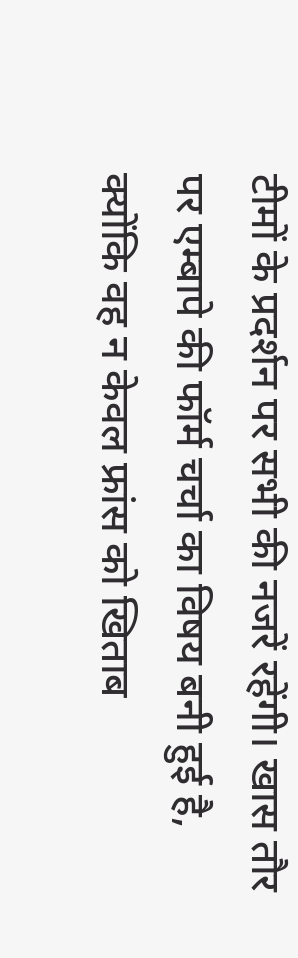टीमों के प्रदर्शन पर सभी की नजरें रहेंगी। खास तौर पर एम्बापे की फॉर्म चर्चा का विषय बनी हुई है, क्योंकि वह न केवल फ्रांस को खिताब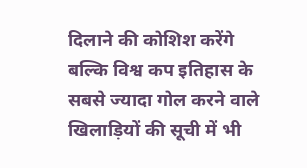दिलाने की कोशिश करेंगे बल्कि विश्व कप इतिहास के सबसे ज्यादा गोल करने वाले खिलाड़ियों की सूची में भी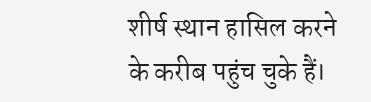शीर्ष स्थान हासिल करने के करीब पहुंच चुके हैं।